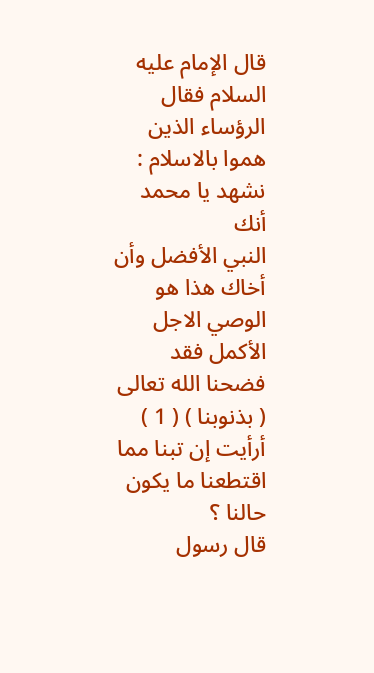قال الإمام عليه السلام فقال الرؤساء الذين هموا بالاسلام : نشهد يا محمد أنك
النبي الأفضل وأن أخاك هذا هو الوصي الاجل الأكمل فقد فضحنا الله تعالى
( بذنوبنا ) ( 1 ) أرأيت إن تبنا مما اقتطعنا ما يكون حالنا ؟
قال رسول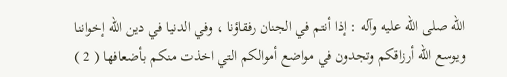الله صلى الله عليه وآله : إذا أنتم في الجنان رفقاؤنا ، وفي الدنيا في دين الله إخواننا
ويوسع الله أرزاقكم وتجدون في مواضع أموالكم التي اخذت منكم بأضعافها ( 2 )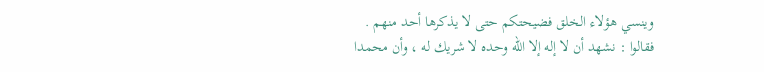وينسي هؤلاء الخلق فضيحتكم حتى لا يذكرها أحد منهم .
فقالوا : نشهد أن لا إله إلا الله وحده لا شريك له ، وأن محمدا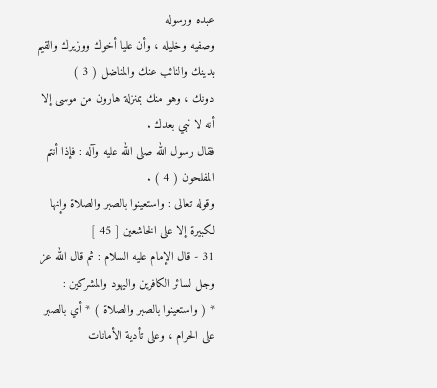عبده ورسوله
وصفيه وخليله ، وأن عليا أخوك ووزيرك والقيم بدينك والنائب عنك والمناضل ( 3 )
دونك ، وهو منك بمنزلة هارون من موسى إلا أنه لا نبي بعدك .
فقال رسول الله صلى الله عليه وآله : فإذا أنتم المفلحون ( 4 ) .
وقوله تعالى : واستعينوا بالصبر والصلاة وإنها لكبيرة إلا على الخاشعين [ 45 ]
31 - قال الإمام عليه السلام : ثم قال الله عز وجل لسائر الكافرين واليهود والمشركين :
* ( واستعينوا بالصبر والصلاة ) * أي بالصبر على الحرام ، وعلى تأدية الأمانات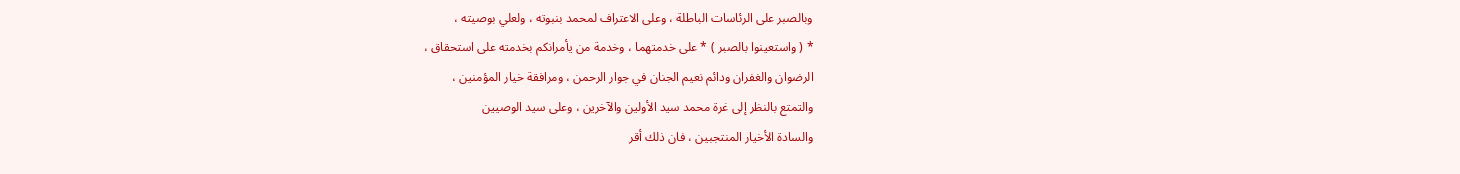وبالصبر على الرئاسات الباطلة ، وعلى الاعتراف لمحمد بنبوته ، ولعلي بوصيته ،
* ( واستعينوا بالصبر ) * على خدمتهما ، وخدمة من يأمرانكم بخدمته على استحقاق ،
الرضوان والغفران ودائم نعيم الجنان في جوار الرحمن ، ومرافقة خيار المؤمنين ،
والتمتع بالنظر إلى غرة محمد سيد الأولين والآخرين ، وعلى سيد الوصيين
والسادة الأخيار المنتجبين ، فان ذلك أقر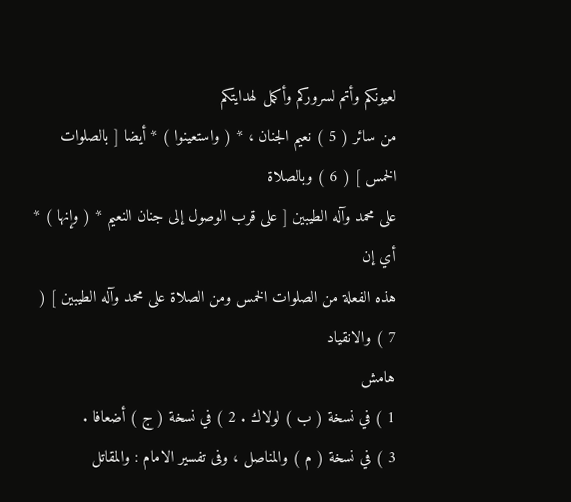لعيونكم وأتم لسروركم وأكمل لهدايتكم
من سائر ( 5 ) نعيم الجنان ، * ( واستعينوا ) * أيضا [ بالصلوات الخمس ] ( 6 ) وبالصلاة
على محمد وآله الطيبين [ على قرب الوصول إلى جنان النعيم * ( وإنها ) * أي إن
هذه الفعلة من الصلوات الخمس ومن الصلاة على محمد وآله الطيبين ] ( 7 ) والانقياد
هامش
1 ) في نسخة ( ب ) لولاك . 2 ) في نسخة ( ج ) أضعافا .
3 ) في نسخة ( م ) والمناصل ، وفى تفسير الامام : والمقاتل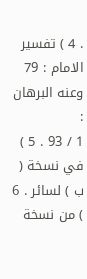. 4 ) تفسير الامام : 79 وعنه البرهان :
1 / 93 . 5 ) في نسخة ( ب ) لسائر . 6 ) من نسخة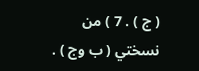( ج ) . 7 ) من نسختي ( ب وج ) .